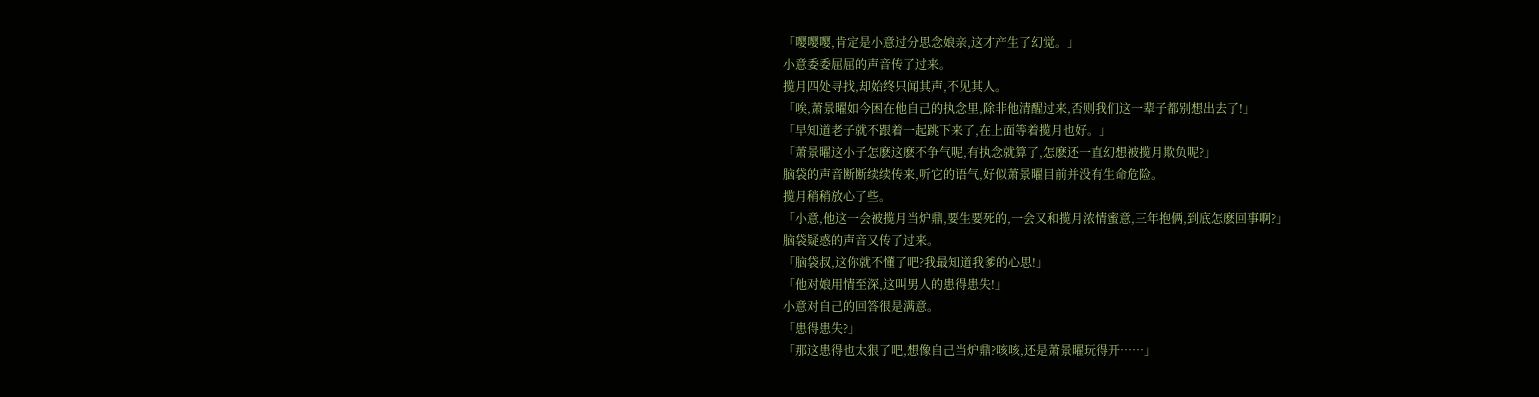「嘤嘤嘤,肯定是小意过分思念娘亲,这才产生了幻觉。」
小意委委屈屈的声音传了过来。
揽月四处寻找,却始终只闻其声,不见其人。
「唉,萧景曜如今困在他自己的执念里,除非他清醒过来,否则我们这一辈子都别想出去了!」
「早知道老子就不跟着一起跳下来了,在上面等着揽月也好。」
「萧景曜这小子怎麽这麽不争气呢,有执念就算了,怎麽还一直幻想被揽月欺负呢?」
脑袋的声音断断续续传来,听它的语气,好似萧景曜目前并没有生命危险。
揽月稍稍放心了些。
「小意,他这一会被揽月当炉鼎,要生要死的,一会又和揽月浓情蜜意,三年抱俩,到底怎麽回事啊?」
脑袋疑惑的声音又传了过来。
「脑袋叔,这你就不懂了吧?我最知道我爹的心思!」
「他对娘用情至深,这叫男人的患得患失!」
小意对自己的回答很是满意。
「患得患失?」
「那这患得也太狠了吧,想像自己当炉鼎?咳咳,还是萧景曜玩得开……」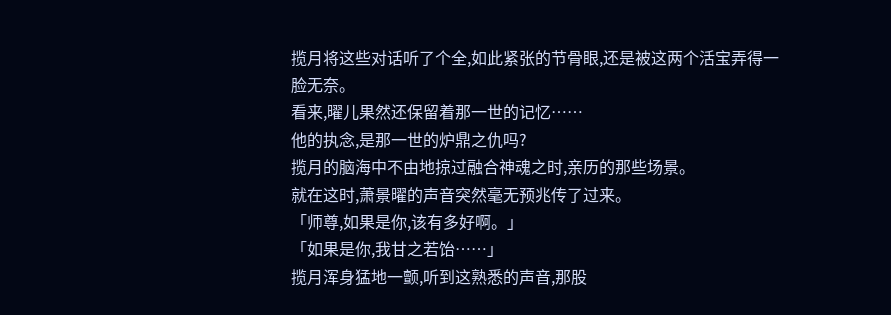揽月将这些对话听了个全,如此紧张的节骨眼,还是被这两个活宝弄得一脸无奈。
看来,曜儿果然还保留着那一世的记忆……
他的执念,是那一世的炉鼎之仇吗?
揽月的脑海中不由地掠过融合神魂之时,亲历的那些场景。
就在这时,萧景曜的声音突然毫无预兆传了过来。
「师尊,如果是你,该有多好啊。」
「如果是你,我甘之若饴……」
揽月浑身猛地一颤,听到这熟悉的声音,那股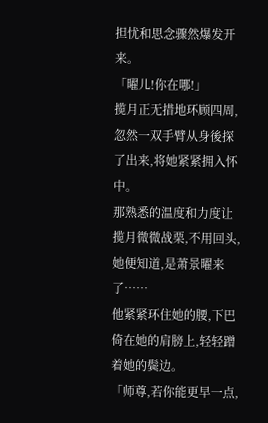担忧和思念骤然爆发开来。
「曜儿!你在哪!」
揽月正无措地环顾四周,忽然一双手臂从身後探了出来,将她紧紧拥入怀中。
那熟悉的温度和力度让揽月微微战栗,不用回头,她便知道,是萧景曜来了……
他紧紧环住她的腰,下巴倚在她的肩膀上,轻轻蹭着她的鬓边。
「师尊,若你能更早一点,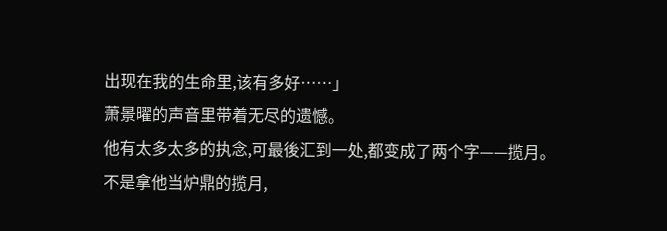出现在我的生命里,该有多好……」
萧景曜的声音里带着无尽的遗憾。
他有太多太多的执念,可最後汇到一处,都变成了两个字——揽月。
不是拿他当炉鼎的揽月,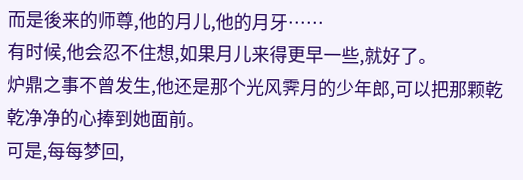而是後来的师尊,他的月儿,他的月牙……
有时候,他会忍不住想,如果月儿来得更早一些,就好了。
炉鼎之事不曾发生,他还是那个光风霁月的少年郎,可以把那颗乾乾净净的心捧到她面前。
可是,每每梦回,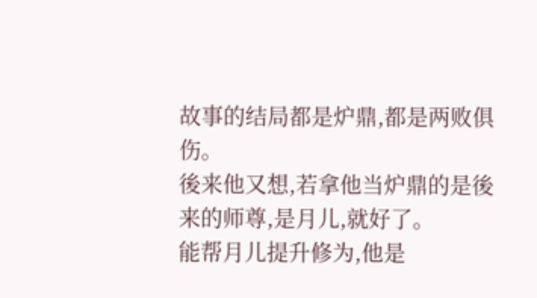故事的结局都是炉鼎,都是两败俱伤。
後来他又想,若拿他当炉鼎的是後来的师尊,是月儿,就好了。
能帮月儿提升修为,他是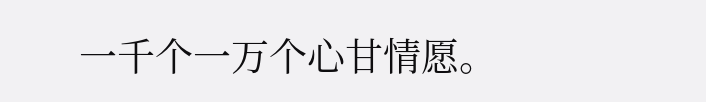一千个一万个心甘情愿。